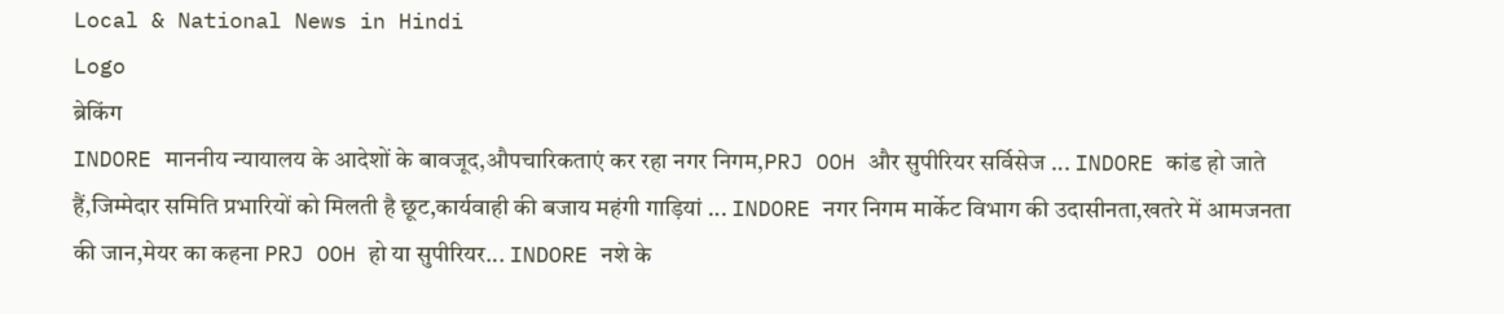Local & National News in Hindi
Logo
ब्रेकिंग
INDORE माननीय न्यायालय के आदेशों के बावजूद,औपचारिकताएं कर रहा नगर निगम,PRJ OOH और सुपीरियर सर्विसेज ... INDORE कांड हो जाते हैं,जिम्मेदार समिति प्रभारियों को मिलती है छूट,कार्यवाही की बजाय महंगी गाड़ियां ... INDORE नगर निगम मार्केट विभाग की उदासीनता,खतरे में आमजनता की जान,मेयर का कहना PRJ OOH हो या सुपीरियर... INDORE नशे के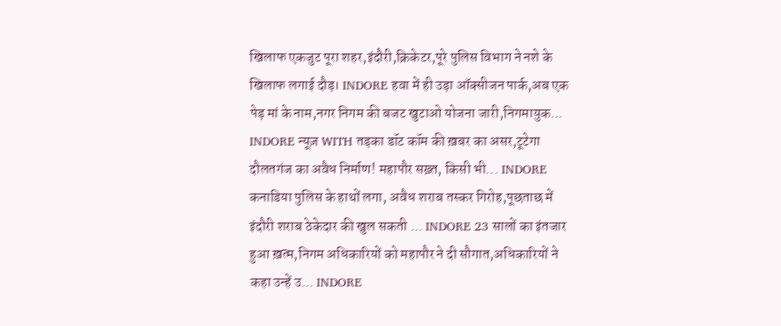खिलाफ एकजुट पूरा शहर,इंदौरी,क्रिकेटर,पूरे पुलिस विभाग ने नशे के खिलाफ लगाई दौड़। INDORE हवा में ही उड़ा ऑक्सीजन पार्क,अब एक पेड़ मां के नाम,नगर निगम की बजट खुटाओ योजना जारी,निगमायुक... INDORE न्यूज़ WITH तड़का डॉट कॉम की ख़बर का असर,टूटेगा दौलतगंज का अवैध निर्माण! महापौर सख़्त, किसी भी... INDORE कनाडिया पुलिस के हाथों लगा, अवैध शराब तस्कर गिरोह,पूछताछ में इंदौरी शराब ठेकेदार की खुल सकती ... INDORE 23 सालों का इंतजार हुआ ख़त्म,निगम अधिकारियों को महापौर ने दी सौगात,अधिकारियों ने कहा उन्हें उ... INDORE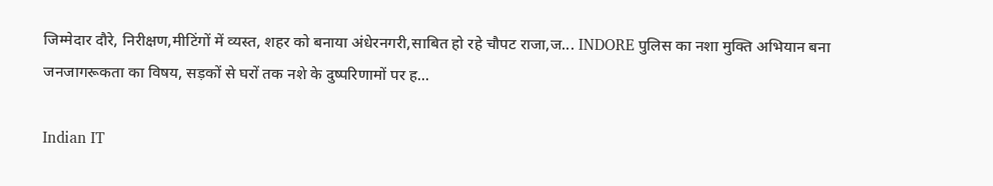जिम्मेदार दौरे, निरीक्षण,मीटिंगों में व्यस्त, शहर को बनाया अंधेरनगरी,साबित हो रहे चौपट राजा,ज... INDORE पुलिस का नशा मुक्ति अभियान बना जनजागरूकता का विषय, सड़कों से घरों तक नशे के दुष्परिणामों पर ह...

Indian IT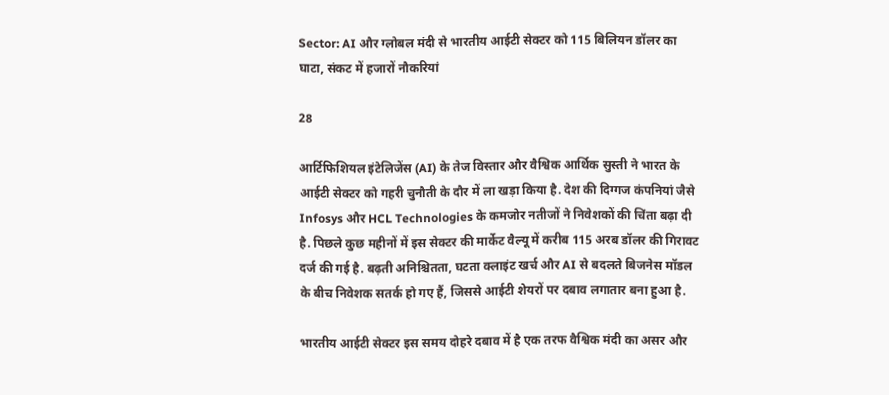Sector: AI और ग्लोबल मंदी से भारतीय आईटी सेक्टर को 115 बिलियन डॉलर का घाटा, संकट में हजारों नौकरियां

28

आर्टिफिशियल इंटेलिजेंस (AI) के तेज विस्तार और वैश्विक आर्थिक सुस्ती ने भारत के आईटी सेक्टर को गहरी चुनौती के दौर में ला खड़ा किया है. देश की दिग्गज कंपनियां जैसे Infosys और HCL Technologies के कमजोर नतीजों ने निवेशकों की चिंता बढ़ा दी है. पिछले कुछ महीनों में इस सेक्टर की मार्केट वैल्यू में करीब 115 अरब डॉलर की गिरावट दर्ज की गई है. बढ़ती अनिश्चितता, घटता क्लाइंट खर्च और AI से बदलते बिजनेस मॉडल के बीच निवेशक सतर्क हो गए हैं, जिससे आईटी शेयरों पर दबाव लगातार बना हुआ है.

भारतीय आईटी सेक्टर इस समय दोहरे दबाव में है एक तरफ वैश्विक मंदी का असर और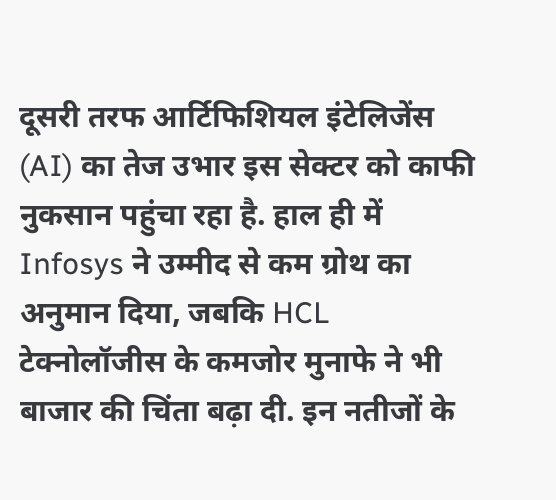दूसरी तरफ आर्टिफिशियल इंटेलिजेंस (AI) का तेज उभार इस सेक्टर को काफी नुकसान पहुंचा रहा है. हाल ही में Infosys ने उम्मीद से कम ग्रोथ का अनुमान दिया, जबकि HCL टेक्नोलॉजीस के कमजोर मुनाफे ने भी बाजार की चिंता बढ़ा दी. इन नतीजों के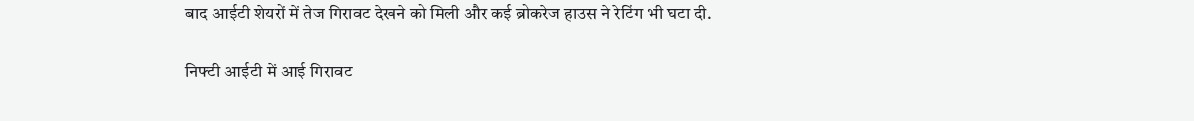बाद आईटी शेयरों में तेज गिरावट देखने को मिली और कई ब्रोकरेज हाउस ने रेटिंग भी घटा दी.

निफ्टी आईटी में आई गिरावट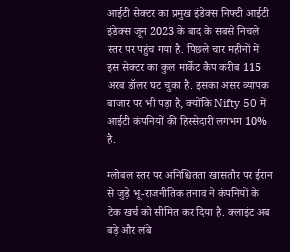आईटी सेक्टर का प्रमुख इंडेक्स निफ्टी आईटी इंडेक्स जून 2023 के बाद के सबसे निचले स्तर पर पहुंच गया है. पिछले चार महीनों में इस सेक्टर का कुल मार्केट कैप करीब 115 अरब डॉलर घट चुका है. इसका असर व्यापक बाजार पर भी पड़ा है, क्योंकि Nifty 50 में आईटी कंपनियों की हिस्सेदारी लगभग 10% है.

ग्लोबल स्तर पर अनिश्चितता खासतौर पर ईरान से जुड़े भू-राजनीतिक तनाव ने कंपनियों के टेक खर्च को सीमित कर दिया है. क्लाइंट अब बड़े और लंबे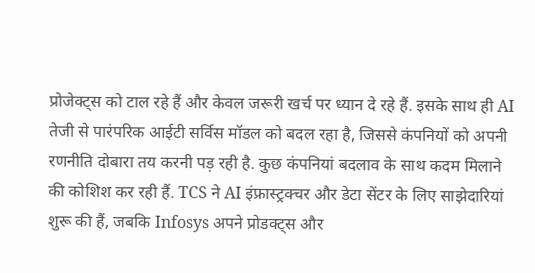प्रोजेक्ट्स को टाल रहे हैं और केवल जरूरी खर्च पर ध्यान दे रहे हैं. इसके साथ ही AI तेजी से पारंपरिक आईटी सर्विस मॉडल को बदल रहा है, जिससे कंपनियों को अपनी रणनीति दोबारा तय करनी पड़ रही है. कुछ कंपनियां बदलाव के साथ कदम मिलाने की कोशिश कर रही हैं. TCS ने AI इंफ्रास्ट्रक्चर और डेटा सेंटर के लिए साझेदारियां शुरू की हैं, जबकि Infosys अपने प्रोडक्ट्स और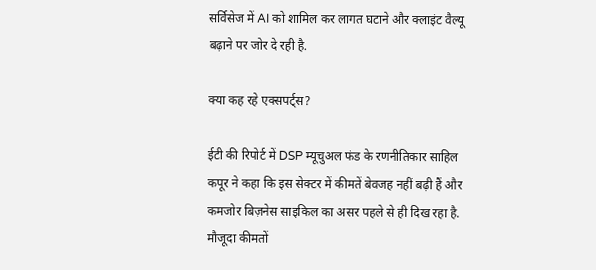सर्विसेज में AI को शामिल कर लागत घटाने और क्लाइंट वैल्यू बढ़ाने पर जोर दे रही है.

क्या कह रहे एक्सपर्ट्स?

ईटी की रिपोर्ट में DSP म्यूचुअल फंड के रणनीतिकार साहिल कपूर ने कहा कि इस सेक्टर में कीमतें बेवजह नहीं बढ़ी हैं और कमजोर बिज़नेस साइकिल का असर पहले से ही दिख रहा है. मौजूदा कीमतों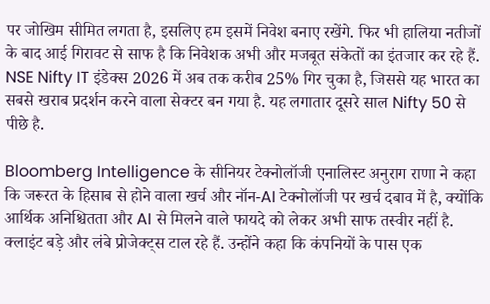पर जोखिम सीमित लगता है, इसलिए हम इसमें निवेश बनाए रखेंगे. फिर भी हालिया नतीजों के बाद आई गिरावट से साफ है कि निवेशक अभी और मजबूत संकेतों का इंतजार कर रहे हैं. NSE Nifty IT इंडेक्स 2026 में अब तक करीब 25% गिर चुका है, जिससे यह भारत का सबसे खराब प्रदर्शन करने वाला सेक्टर बन गया है. यह लगातार दूसरे साल Nifty 50 से पीछे है.

Bloomberg Intelligence के सीनियर टेक्नोलॉजी एनालिस्ट अनुराग राणा ने कहा कि जरूरत के हिसाब से होने वाला खर्च और नॉन-AI टेक्नोलॉजी पर खर्च दबाव में है, क्योंकि आर्थिक अनिश्चितता और AI से मिलने वाले फायदे को लेकर अभी साफ तस्वीर नहीं है. क्लाइंट बड़े और लंबे प्रोजेक्ट्स टाल रहे हैं. उन्होंने कहा कि कंपनियों के पास एक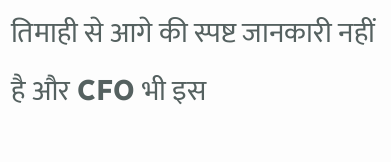तिमाही से आगे की स्पष्ट जानकारी नहीं है और CFO भी इस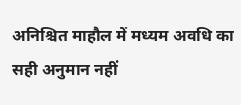अनिश्चित माहौल में मध्यम अवधि का सही अनुमान नहीं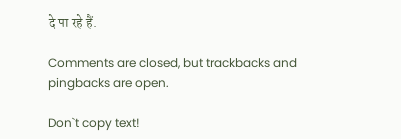दे पा रहे हैं.

Comments are closed, but trackbacks and pingbacks are open.

Don`t copy text!